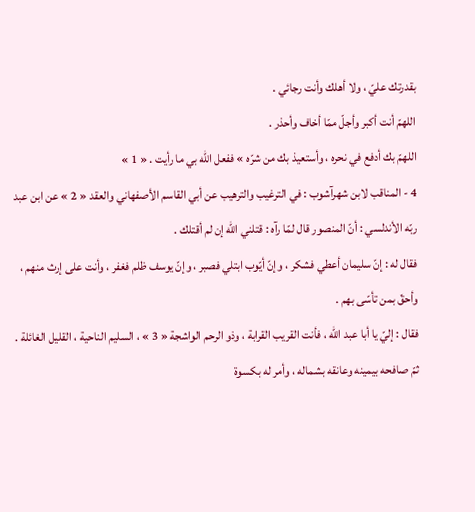بقدرتك عليّ ، ولا أهلك وأنت رجائي .
اللهمّ أنت أكبر وأجلّ ممّا أخاف وأحذر .
اللهمّ بك أدفع في نحره ، وأستعيذ بك من شرّه » ففعل اللّه بي ما رأيت . « 1 »
4 - المناقب لابن شهرآشوب : في الترغيب والترهيب عن أبي القاسم الأصفهاني والعقد « 2 » عن ابن عبد ربّه الأندلسي : أنّ المنصور قال لمّا رآه : قتلني اللّه إن لم أقتلك .
فقال له : إنّ سليمان أعطي فشكر ، وإنّ أيّوب ابتلي فصبر ، وإنّ يوسف ظلم فغفر ، وأنت على إرث منهم ، وأحقّ بمن تأسّى بهم .
فقال : إليّ يا أبا عبد اللّه ، فأنت القريب القرابة ، وذو الرحم الواشجة « 3 » ، السليم الناحية ، القليل الغائلة . ثمّ صافحه بيمينه وعانقه بشماله ، وأمر له بكسوة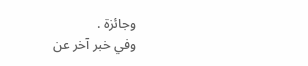وجائزة .
وفي خبر آخر عن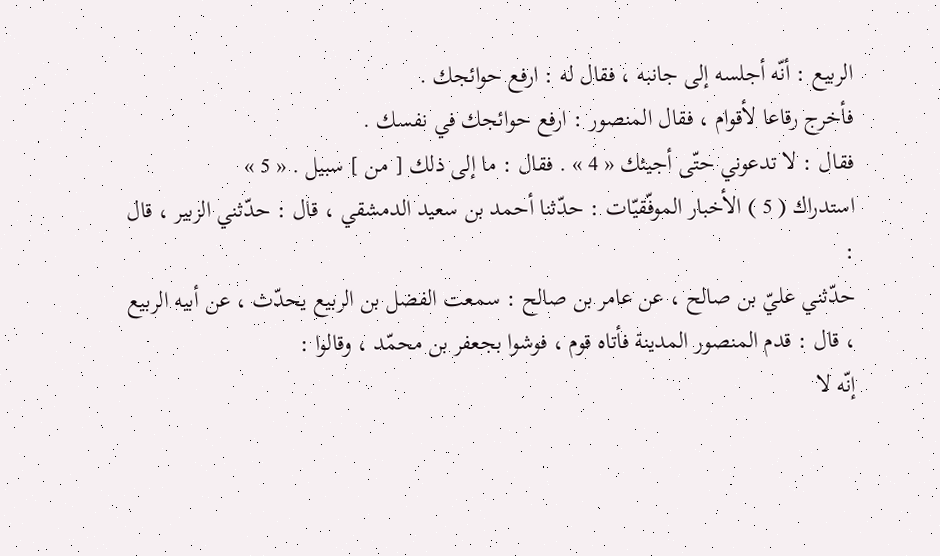الربيع : أنّه أجلسه إلى جانبه ، فقال له : ارفع حوائجك .
فأخرج رقاعا لأقوام ، فقال المنصور : ارفع حوائجك في نفسك .
فقال : لا تدعوني حتّى أجيئك « 4 » . فقال : ما إلى ذلك [ من ] سبيل . « 5 »
استدراك ( 5 ) الأخبار الموفّقيّات : حدّثنا أحمد بن سعيد الدمشقي ، قال : حدّثني الزبير ، قال :
حدّثني عليّ بن صالح ، عن عامر بن صالح : سمعت الفضل بن الربيع يحدّث ، عن أبيه الربيع ، قال : قدم المنصور المدينة فأتاه قوم ، فوشوا بجعفر بن محمّد ، وقالوا :
إنّه لا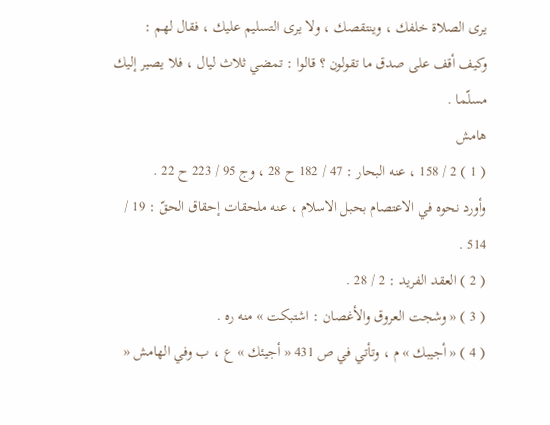يرى الصلاة خلفك ، وينتقصك ، ولا يرى التسليم عليك ، فقال لهم :
وكيف أقف على صدق ما تقولون ؟ قالوا : تمضي ثلاث ليال ، فلا يصير إليك مسلّما .
هامش
( 1 ) 2 / 158 ، عنه البحار : 47 / 182 ح 28 ، وج 95 / 223 ح 22 .
وأورد نحوه في الاعتصام بحبل الاسلام ، عنه ملحقات إحقاق الحقّ : 19 / 514 .
( 2 ) العقد الفريد : 2 / 28 .
( 3 ) « وشجت العروق والأغصان : اشتبكت » منه ره .
( 4 ) « أجيبك » م ، وتأتي في ص 431 « أجيئك » ع ، ب وفي الهامش «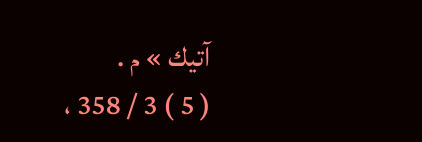آتيك » م .
( 5 ) 3 / 358 ،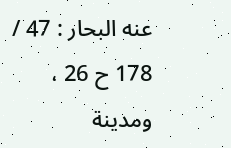عنه البحار : 47 / 178 ح 26 ، ومدينة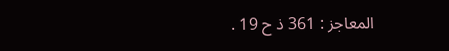المعاجز : 361 ذ ح 19 .